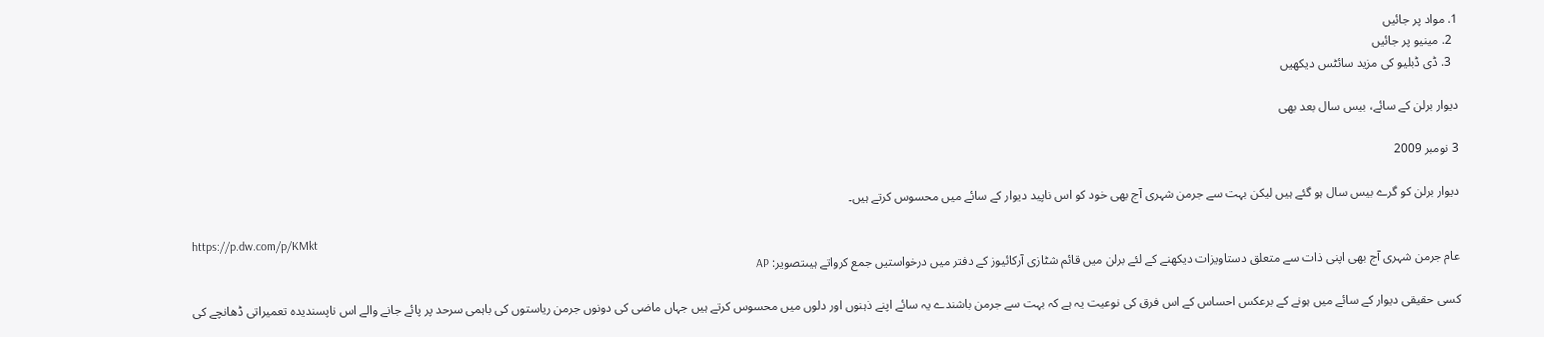1. مواد پر جائیں
  2. مینیو پر جائیں
  3. ڈی ڈبلیو کی مزید سائٹس دیکھیں

دیوار برلن کے سائے، بیس سال بعد بھی

3 نومبر 2009

دیوار برلن کو گرے بیس سال ہو گئے ہیں لیکن بہت سے جرمن شہری آج بھی خود کو اس ناپید دیوار کے سائے میں محسوس کرتے ہیں۔

https://p.dw.com/p/KMkt
عام جرمن شہری آج بھی اپنی ذات سے متعلق دستاویزات دیکھنے کے لئے برلن میں قائم شٹازی آرکائیوز کے دفتر میں درخواستیں جمع کرواتے ہیںتصویر: AP

کسی حقیقی دیوار کے سائے میں ہونے کے برعکس احساس کے اس فرق کی نوعیت یہ ہے کہ بہت سے جرمن باشندے یہ سائے اپنے ذہنوں اور دلوں میں محسوس کرتے ہیں جہاں ماضی کی دونوں جرمن ریاستوں کی باہمی سرحد پر پائے جانے والے اس ناپسندیدہ تعمیراتی ڈھانچے کی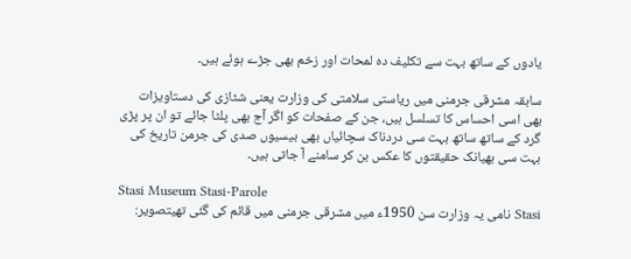یادوں کے ساتھ بہت سے تکلیف دہ لمحات اور زخم بھی جڑے ہوئے ہیں۔

سابقہ مشرقی جرمنی میں ریاستی سلامتی کی وزارت یعنی شٹازی کی دستاویزات بھی اسی احساس کا تسلسل ہیں، جن کے صفحات کو اگر آج بھی پلٹا جائے تو ان پر پڑی گرد کے ساتھ ساتھ بہت سی دردناک سچائیاں بھی بیسیوں صدی کی جرمن تاریخ کی بہت سی بھیانک حقیقتوں کا عکس بن کر سامنے آ جاتی ہیں۔

Stasi Museum Stasi-Parole
Stasi نامی یہ وزارت سن 1950ء میں مشرقی جرمنی میں قائم کی گئی تھیتصویر: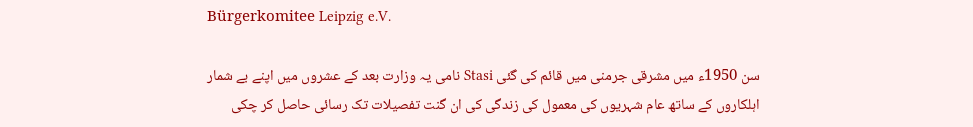Bürgerkomitee Leipzig e.V.

سن 1950ء میں مشرقی جرمنی میں قائم کی گئی Stasi نامی یہ وزارت بعد کے عشروں میں اپنے بے شمار اہلکاروں کے ساتھ عام شہریوں کی معمول کی زندگی کی ان گنت تفصیلات تک رسائی حاصل کر چکی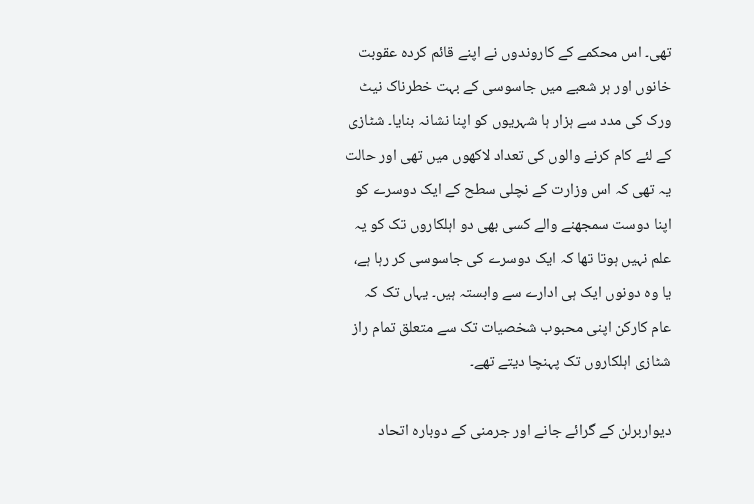تھی۔ اس محکمے کے کاروندوں نے اپنے قائم کردہ عقوبت خانوں اور ہر شعبے میں جاسوسی کے بہت خطرناک نیٹ ورک کی مدد سے ہزار ہا شہریوں کو اپنا نشانہ بنایا۔ شٹازی کے لئے کام کرنے والوں کی تعداد لاکھوں میں تھی اور حالت یہ تھی کہ اس وزارت کے نچلی سطح کے ایک دوسرے کو اپنا دوست سمجھنے والے کسی بھی دو اہلکاروں تک کو یہ علم نہیں ہوتا تھا کہ ایک دوسرے کی جاسوسی کر رہا ہے، یا وہ دونوں ایک ہی ادارے سے وابستہ ہیں۔ یہاں تک کہ عام کارکن اپنی محبوب شخصیات تک سے متعلق تمام راز شٹازی اہلکاروں تک پہنچا دیتے تھے۔

دیواربرلن کے گرائے جانے اور جرمنی کے دوبارہ اتحاد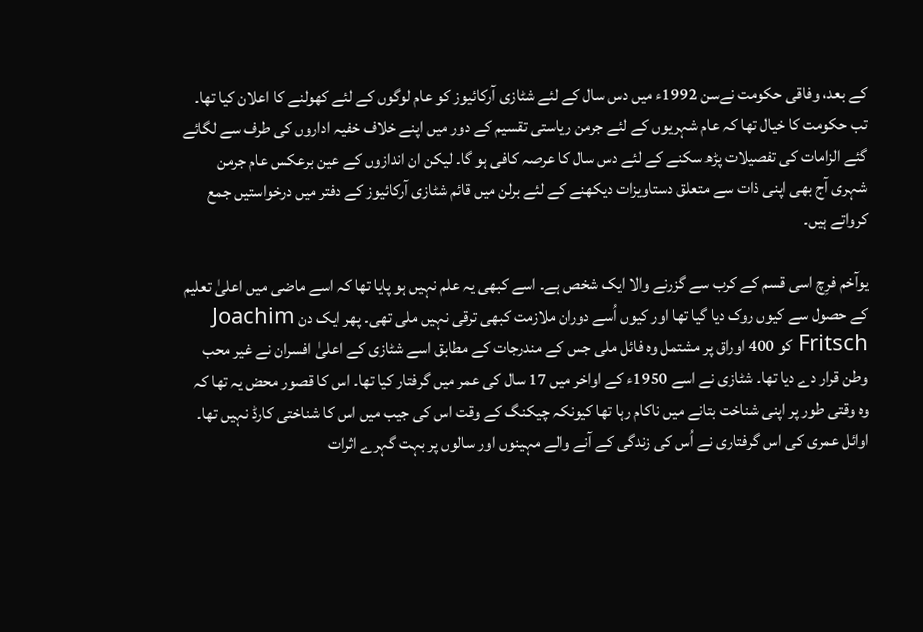کے بعد، وفاقی حکومت نےسن 1992ء میں دس سال کے لئے شٹازی آرکائیوز کو عام لوگوں کے لئے کھولنے کا اعلان کیا تھا۔ تب حکومت کا خیال تھا کہ عام شہریوں کے لئے جرمن ریاستی تقسیم کے دور میں اپنے خلاف خفیہ اداروں کی طرف سے لگائے گئے الزامات کی تفصیلات پڑھ سکنے کے لئے دس سال کا عرصہ کافی ہو گا۔ لیکن ان اندازوں کے عین برعکس عام جرمن شہری آج بھی اپنی ذات سے متعلق دستاویزات دیکھنے کے لئے برلن میں قائم شٹازی آرکائیوز کے دفتر میں درخواستیں جمع کرواتے ہیں۔

یوآخم فرِچ اسی قسم کے کرب سے گزرنے والا ایک شخص ہے۔ اسے کبھی یہ علم نہیں ہو پایا تھا کہ اسے ماضی میں اعلیٰ تعلیم کے حصول سے کیوں روک دیا گیا تھا اور کیوں اُسے دوران ملازمت کبھی ترقی نہیں ملی تھی۔ پھر ایک دن Joachim Fritsch کو 400 اوراق پر مشتمل وہ فائل ملی جس کے مندرجات کے مطابق اسے شٹازی کے اعلیٰ افسران نے غیر محب وطن قرار دے دیا تھا۔ شٹازی نے اسے 1950ء کے اواخر میں 17 سال کی عمر میں گرفتار کیا تھا۔ اس کا قصور محض یہ تھا کہ وہ وقتی طور پر اپنی شناخت بتانے میں ناکام رہا تھا کیونکہ چیکنگ کے وقت اس کی جیب میں اس کا شناختی کارڈ نہیں تھا۔ اوائل عمری کی اس گرفتاری نے اُس کی زندگی کے آنے والے مہینوں اور سالوں پر بہت گہرے اثرات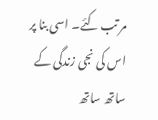مر تب کئے۔ اسی بنا پر اس کی نجی زندگی کے ساتھ ساتھ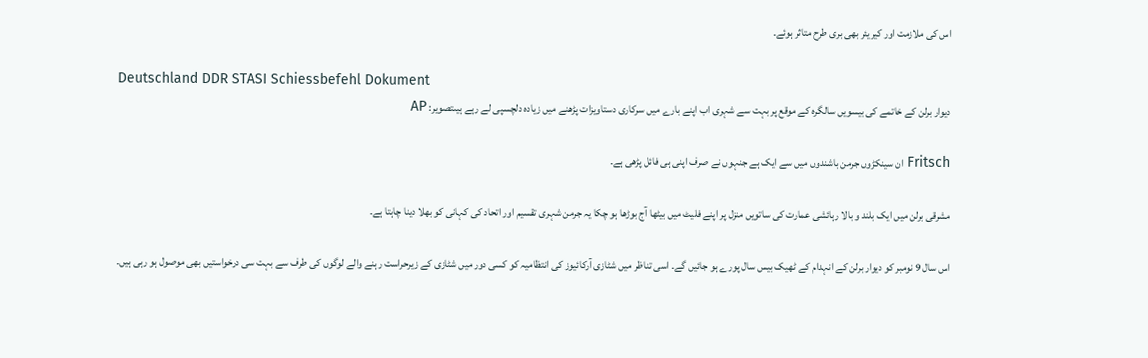اس کی ملازمت اور کیریئر بھی بری طرح متاثر ہوئے۔

Deutschland DDR STASI Schiessbefehl Dokument
دیوار برلن کے خاتمے کی بیسویں سالگرہ کے موقع پر بہت سے شہری اب اپنے بارے میں سرکاری دستاویزات پڑھنے میں زیادہ دلچسپی لے رہے ہیںتصویر: AP

Fritsch ان سینکڑوں جرمن باشندوں میں سے ایک ہے جنہوں نے صرف اپنی ہی فائل پڑھی ہے۔

مشرقی برلن میں ایک بلند و بالا رہائشی عمارت کی ساتویں منزل پر اپنے فلیٹ میں بیٹھا آج بوڑھا ہو چکا یہ جرمن شہری تقسیم اور اتحاد کی کہانی کو بھلا دینا چاہتا ہے۔

اس سال 9 نومبر کو دیوار برلن کے انہدام کے ٹھیک بیس سال پورے ہو جائیں گے۔ اسی تناظر میں شٹازی آرکائیوز کی انتظامیہ کو کسی دور میں شٹازی کے زیرحراست رہنے والے لوگوں کی طرف سے بہت سی درخواستیں بھی موصول ہو رہی ہیں۔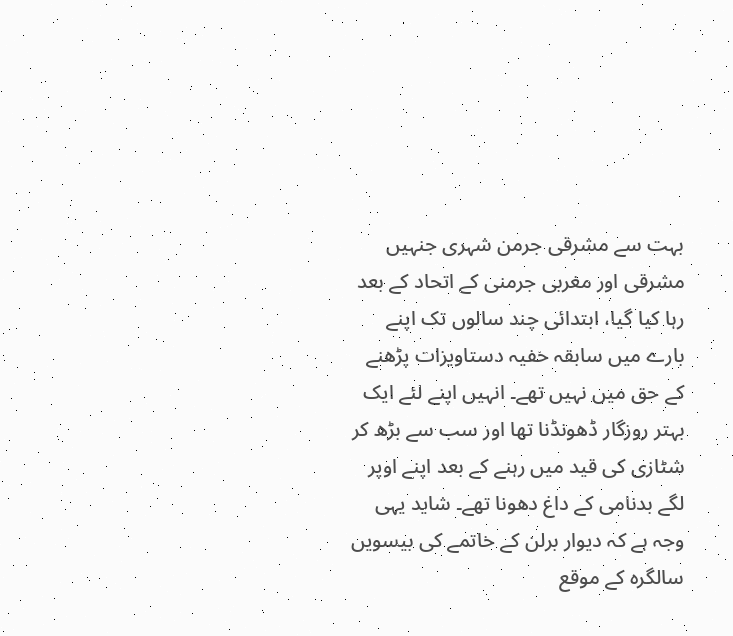بہت سے مشرقی جرمن شہری جنہیں مشرقی اور مغربی جرمنی کے اتحاد کے بعد رہا کیا گیا، ابتدائی چند سالوں تک اپنے بارے میں سابقہ خفیہ دستاویزات پڑھنے کے حق میں نہیں تھے۔ انہیں اپنے لئے ایک بہتر روزگار ڈھونڈنا تھا اور سب سے بڑھ کر شٹازی کی قید میں رہنے کے بعد اپنے اوپر لگے بدنامی کے داغ دھونا تھے۔ شاید یہی وجہ ہے کہ دیوار برلن کے خاتمے کی بیسویں سالگرہ کے موقع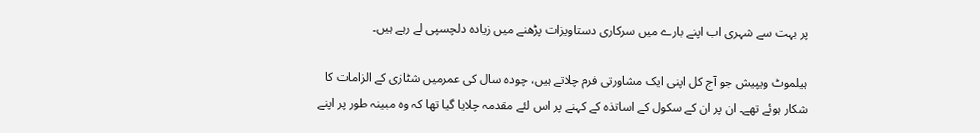پر بہت سے شہری اب اپنے بارے میں سرکاری دستاویزات پڑھنے میں زیادہ دلچسپی لے رہے ہیں۔

ہیلموٹ ویپیش جو آج کل اپنی ایک مشاورتی فرم چلاتے ہیں، چودہ سال کی عمرمیں شٹازی کے الزامات کا شکار ہوئے تھے۔ ان پر ان کے سکول کے اساتذہ کے کہنے پر اس لئے مقدمہ چلایا گیا تھا کہ وہ مبینہ طور پر اپنے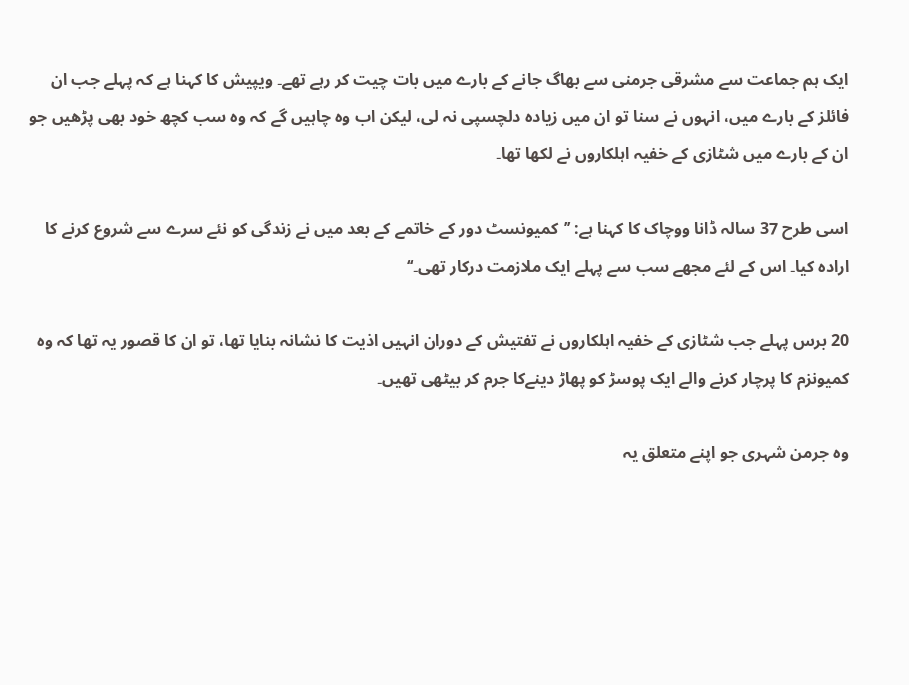ایک ہم جماعت سے مشرقی جرمنی سے بھاگ جانے کے بارے میں بات چیت کر رہے تھے۔ ویپیش کا کہنا ہے کہ پہلے جب ان فائلز کے بارے میں، انہوں نے سنا تو ان میں زیادہ دلچسپی نہ لی، لیکن اب وہ چاہیں گے کہ وہ سب کچھ خود بھی پڑھیں جو ان کے بارے میں شٹازی کے خفیہ اہلکاروں نے لکھا تھا۔

اسی طرح 37 سالہ ڈانا ووچاک کا کہنا ہے: ’’کمیونسٹ دور کے خاتمے کے بعد میں نے زندگی کو نئے سرے سے شروع کرنے کا ارادہ کیا۔ اس کے لئے مجھے سب سے پہلے ایک ملازمت درکار تھی۔‘‘

20 برس پہلے جب شٹازی کے خفیہ اہلکاروں نے تفتیش کے دوران انہیں اذیت کا نشانہ بنایا تھا، تو ان کا قصور یہ تھا کہ وہ کمیونزم کا پرچار کرنے والے ایک پوسڑ کو پھاڑ دینےکا جرم کر بیٹھی تھیں۔

وہ جرمن شہری جو اپنے متعلق یہ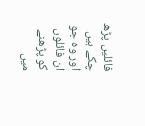فائلیں پڑھ چکے ہیں اور وہ جو ان فائلوں کو پڑھنے میں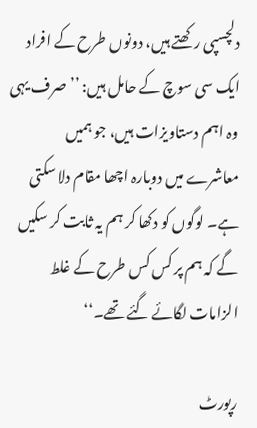دلچسپی رکھتے ہیں، دونوں طرح کے افراد ایک سی سوچ کے حامل ہیں: ’’صرف یہی وہ اہم دستاویزات ہیں، جو ہمیں معاشرے میں دوبارہ اچھا مقام دلا سکتی ہے۔ لوگوں کو دکھا کر ہم یہ ثابت کر سکیں گے کہ ہم پر کس کس طرح کے غلط الزامات لگائے گئے تھے۔‘‘

رپورٹ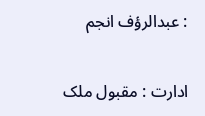: عبدالرؤف انجم

ادارت : مقبول ملک